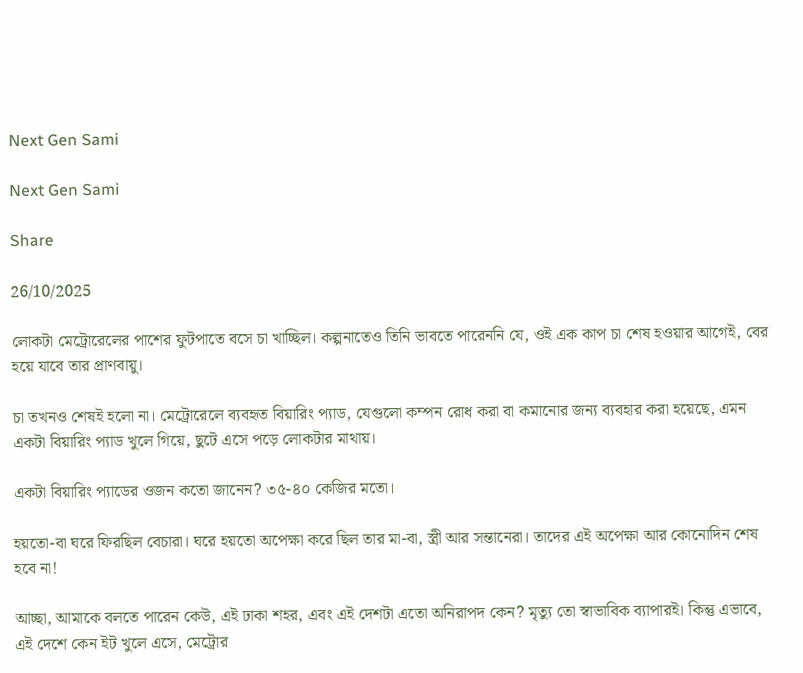Next Gen Sami

Next Gen Sami

Share

26/10/2025

লোকটা মেট্রোরেলের পাশের ফুটপাতে বসে চা খাচ্ছিল। কল্পনাতেও তিনি ভাবতে পারেননি যে, ওই এক কাপ চা শেষ হওয়ার আগেই, বের হয়ে যাবে তার প্রাণবায়ু।

চা তখনও শেষই হলো না। মেট্রোরেলে ব্যবহৃত বিয়ারিং প্যাড, যেগুলো কম্পন রোধ করা বা কমানোর জন্য ব্যবহার করা হয়েছে, এমন একটা বিয়ারিং প্যাড খুলে গিয়ে, ছুটে এসে পড়ে লোকটার মাথায়।

একটা বিয়ারিং প্যাডের ওজন কতো জানেন? ৩৫-৪০ কেজির মতো।

হয়তো-বা ঘরে ফিরছিল বেচারা। ঘরে হয়তো অপেক্ষা করে ছিল তার মা-বা, স্ত্রী আর সন্তানেরা। তাদের এই অপেক্ষা আর কোনোদিন শেষ হবে না!

আচ্ছা, আমাকে বলতে পারেন কেউ, এই ঢাকা শহর, এবং এই দেশটা এতো অনিরাপদ কেন? মৃত্যু তো স্বাভাবিক ব্যাপারই। কিন্তু এভাবে, এই দেশে কেন ইট খুলে এসে, মেট্রোর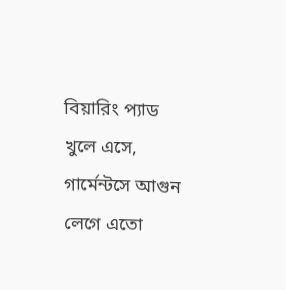বিয়ারিং প্যাড খুলে এসে, গার্মেন্টসে আগুন লেগে এতো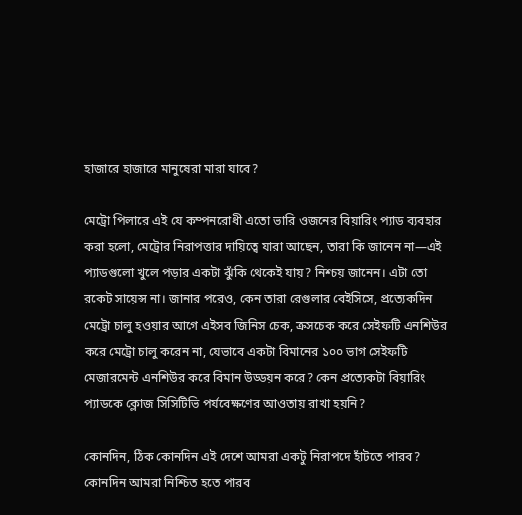হাজারে হাজারে মানুষেরা মারা যাবে?

মেট্রো পিলারে এই যে কম্পনরোধী এতো ভারি ওজনের বিয়ারিং প্যাড ব্যবহার করা হলো, মেট্রোর নিরাপত্তার দায়িত্বে যারা আছেন, তারা কি জানেন না—এই প্যাডগুলো খুলে পড়ার একটা ঝুঁকি থেকেই যায়? নিশ্চয় জানেন। এটা তো রকেট সায়েন্স না। জানার পরেও, কেন তারা রেগুলার বেইসিসে, প্রত্যেকদিন মেট্রো চালু হওয়ার আগে এইসব জিনিস চেক, ক্রসচেক করে সেইফটি এনশিউর করে মেট্রো চালু করেন না, যেভাবে একটা বিমানের ১০০ ভাগ সেইফটি মেজারমেন্ট এনশিউর করে বিমান উড্ডয়ন করে? কেন প্রত্যেকটা বিয়ারিং প্যাডকে ক্লোজ সিসিটিভি পর্যবেক্ষণের আওতায় রাখা হয়নি?

কোনদিন, ঠিক কোনদিন এই দেশে আমরা একটু নিরাপদে হাঁটতে পারব? কোনদিন আমরা নিশ্চিত হতে পারব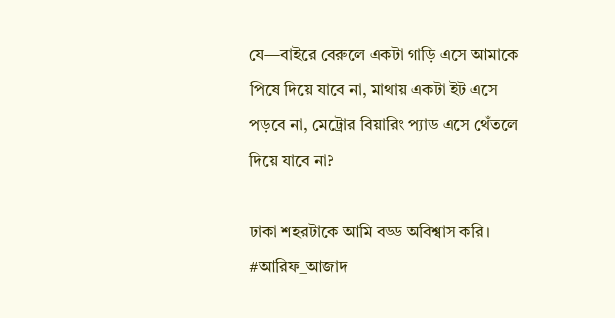যে—বাইরে বেরুলে একটা গাড়ি এসে আমাকে পিষে দিয়ে যাবে না, মাথায় একটা ইট এসে পড়বে না, মেট্রোর বিয়ারিং প্যাড এসে থেঁতলে দিয়ে যাবে না?

ঢাকা শহরটাকে আমি বড্ড অবিশ্বাস করি।
#আরিফ_আজাদ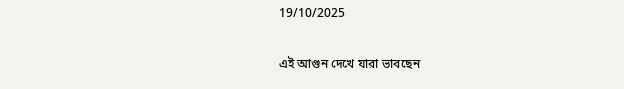19/10/2025

এই আগুন দেখে যারা ভাবছেন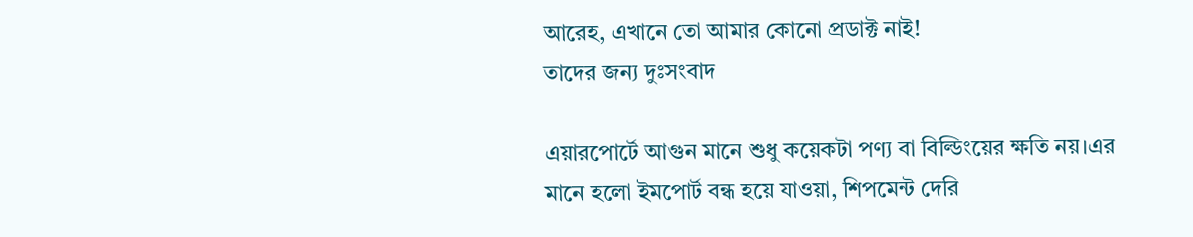আরেহ, এখানে তো আমার কোনো প্রডাক্ট নাই!
তাদের জন্য দুঃসংবাদ

এয়ারপোর্টে আগুন মানে শুধু কয়েকটা পণ্য বা বিল্ডিংয়ের ক্ষতি নয়।এর মানে হলো ইমপোর্ট বন্ধ হয়ে যাওয়া, শিপমেন্ট দেরি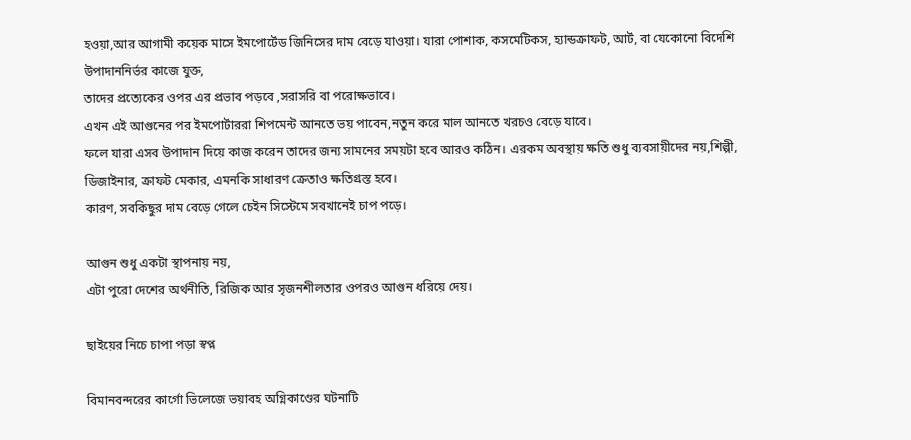হওয়া,আর আগামী কয়েক মাসে ইমপোর্টেড জিনিসের দাম বেড়ে যাওয়া। যারা পোশাক, কসমেটিকস, হ্যান্ডক্রাফট, আর্ট, বা যেকোনো বিদেশি উপাদাননির্ভর কাজে যুক্ত,
তাদের প্রত্যেকের ওপর এর প্রভাব পড়বে ,সরাসরি বা পরোক্ষভাবে।
এখন এই আগুনের পর ইমপোর্টাররা শিপমেন্ট আনতে ভয় পাবেন,নতুন করে মাল আনতে খরচও বেড়ে যাবে।
ফলে যারা এসব উপাদান দিয়ে কাজ করেন তাদের জন্য সামনের সময়টা হবে আরও কঠিন। এরকম অবস্থায় ক্ষতি শুধু ব্যবসায়ীদের নয়,শিল্পী, ডিজাইনার, ক্রাফট মেকার, এমনকি সাধারণ ক্রেতাও ক্ষতিগ্রস্ত হবে।
কারণ, সবকিছুর দাম বেড়ে গেলে চেইন সিস্টেমে সবখানেই চাপ পড়ে।

আগুন শুধু একটা স্থাপনায় নয়,
এটা পুরো দেশের অর্থনীতি, রিজিক আর সৃজনশীলতার ওপরও আগুন ধরিয়ে দেয়।

ছাইয়ের নিচে চাপা পড়া স্বপ্ন

বিমানবন্দরের কার্গো ভিলেজে ভয়াবহ অগ্নিকাণ্ডের ঘটনাটি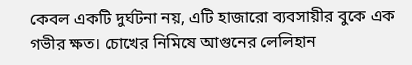কেবল একটি দুর্ঘটনা নয়, এটি হাজারো ব্যবসায়ীর বুকে এক গভীর ক্ষত। চোখের নিমিষে আগুনের লেলিহান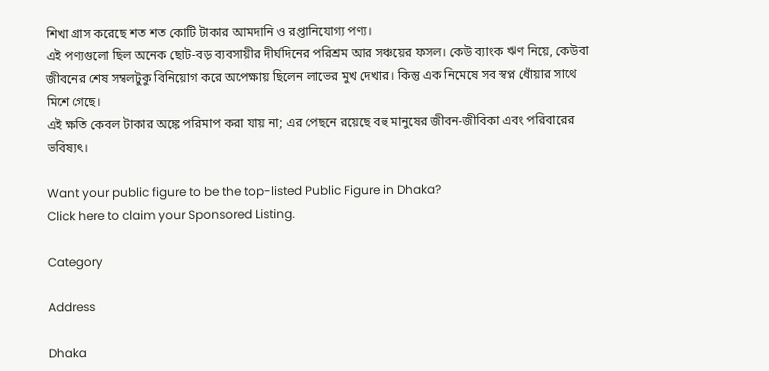শিখা গ্রাস করেছে শত শত কোটি টাকার আমদানি ও রপ্তানিযোগ্য পণ্য।
এই পণ্যগুলো ছিল অনেক ছোট-বড় ব্যবসায়ীর দীর্ঘদিনের পরিশ্রম আর সঞ্চয়ের ফসল। কেউ ব্যাংক ঋণ নিয়ে, কেউবা জীবনের শেষ সম্বলটুকু বিনিয়োগ করে অপেক্ষায় ছিলেন লাভের মুখ দেখার। কিন্তু এক নিমেষে সব স্বপ্ন ধোঁয়ার সাথে মিশে গেছে।
এই ক্ষতি কেবল টাকার অঙ্কে পরিমাপ করা যায় না; এর পেছনে রয়েছে বহু মানুষের জীবন-জীবিকা এবং পরিবারের ভবিষ্যৎ।

Want your public figure to be the top-listed Public Figure in Dhaka?
Click here to claim your Sponsored Listing.

Category

Address

Dhaka